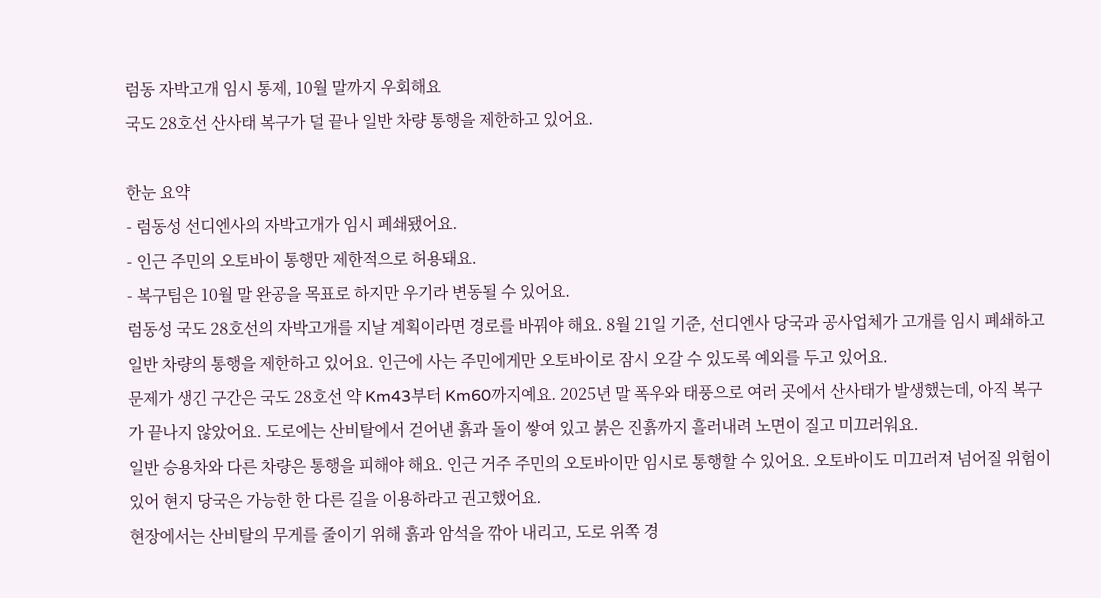럼동 자박고개 임시 통제, 10월 말까지 우회해요
국도 28호선 산사태 복구가 덜 끝나 일반 차량 통행을 제한하고 있어요.

한눈 요약
- 럼동성 선디엔사의 자박고개가 임시 폐쇄됐어요.
- 인근 주민의 오토바이 통행만 제한적으로 허용돼요.
- 복구팀은 10월 말 완공을 목표로 하지만 우기라 변동될 수 있어요.
럼동성 국도 28호선의 자박고개를 지날 계획이라면 경로를 바꿔야 해요. 8월 21일 기준, 선디엔사 당국과 공사업체가 고개를 임시 폐쇄하고 일반 차량의 통행을 제한하고 있어요. 인근에 사는 주민에게만 오토바이로 잠시 오갈 수 있도록 예외를 두고 있어요.
문제가 생긴 구간은 국도 28호선 약 Km43부터 Km60까지예요. 2025년 말 폭우와 태풍으로 여러 곳에서 산사태가 발생했는데, 아직 복구가 끝나지 않았어요. 도로에는 산비탈에서 걷어낸 흙과 돌이 쌓여 있고 붉은 진흙까지 흘러내려 노면이 질고 미끄러워요.
일반 승용차와 다른 차량은 통행을 피해야 해요. 인근 거주 주민의 오토바이만 임시로 통행할 수 있어요. 오토바이도 미끄러져 넘어질 위험이 있어 현지 당국은 가능한 한 다른 길을 이용하라고 권고했어요.
현장에서는 산비탈의 무게를 줄이기 위해 흙과 암석을 깎아 내리고, 도로 위쪽 경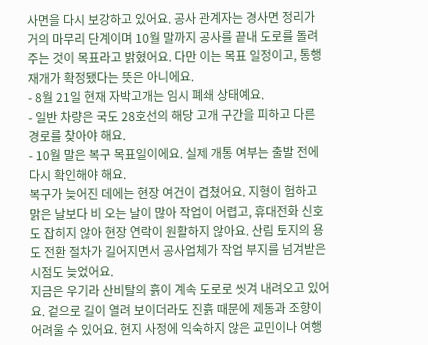사면을 다시 보강하고 있어요. 공사 관계자는 경사면 정리가 거의 마무리 단계이며 10월 말까지 공사를 끝내 도로를 돌려주는 것이 목표라고 밝혔어요. 다만 이는 목표 일정이고, 통행 재개가 확정됐다는 뜻은 아니에요.
- 8월 21일 현재 자박고개는 임시 폐쇄 상태예요.
- 일반 차량은 국도 28호선의 해당 고개 구간을 피하고 다른 경로를 찾아야 해요.
- 10월 말은 복구 목표일이에요. 실제 개통 여부는 출발 전에 다시 확인해야 해요.
복구가 늦어진 데에는 현장 여건이 겹쳤어요. 지형이 험하고 맑은 날보다 비 오는 날이 많아 작업이 어렵고, 휴대전화 신호도 잡히지 않아 현장 연락이 원활하지 않아요. 산림 토지의 용도 전환 절차가 길어지면서 공사업체가 작업 부지를 넘겨받은 시점도 늦었어요.
지금은 우기라 산비탈의 흙이 계속 도로로 씻겨 내려오고 있어요. 겉으로 길이 열려 보이더라도 진흙 때문에 제동과 조향이 어려울 수 있어요. 현지 사정에 익숙하지 않은 교민이나 여행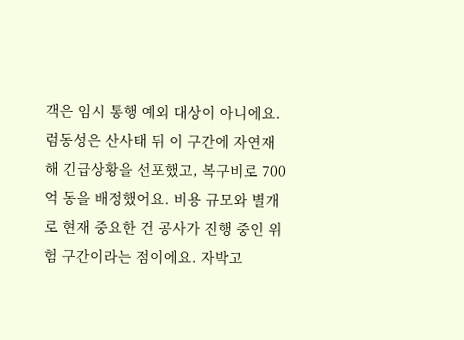객은 임시 통행 예외 대상이 아니에요.
럼동성은 산사태 뒤 이 구간에 자연재해 긴급상황을 선포했고, 복구비로 700억 동을 배정했어요. 비용 규모와 별개로 현재 중요한 건 공사가 진행 중인 위험 구간이라는 점이에요. 자박고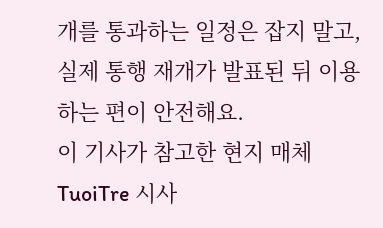개를 통과하는 일정은 잡지 말고, 실제 통행 재개가 발표된 뒤 이용하는 편이 안전해요.
이 기사가 참고한 현지 매체
TuoiTre 시사